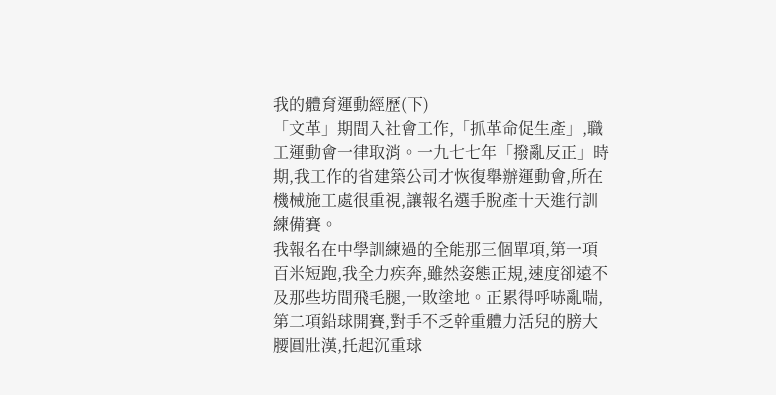我的體育運動經歷(下)
「文革」期間入社會工作,「抓革命促生產」,職工運動會一律取消。一九七七年「撥亂反正」時期,我工作的省建築公司才恢復舉辦運動會,所在機械施工處很重視,讓報名選手脫產十天進行訓練備賽。
我報名在中學訓練過的全能那三個單項,第一項百米短跑,我全力疾奔,雖然姿態正規,速度卻遠不及那些坊間飛毛腿,一敗塗地。正累得呼哧亂喘,第二項鉛球開賽,對手不乏幹重體力活兒的膀大腰圓壯漢,托起沉重球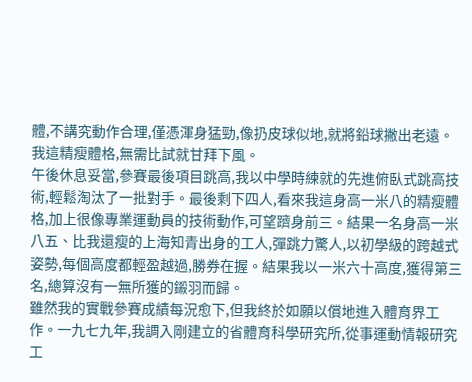體,不講究動作合理,僅憑渾身猛勁,像扔皮球似地,就將鉛球撇出老遠。我這精瘦體格,無需比試就甘拜下風。
午後休息妥當,參賽最後項目跳高,我以中學時練就的先進俯臥式跳高技術,輕鬆淘汰了一批對手。最後剩下四人,看來我這身高一米八的精瘦體格,加上很像專業運動員的技術動作,可望躋身前三。結果一名身高一米八五、比我還瘦的上海知青出身的工人,彈跳力驚人,以初學級的跨越式姿勢,每個高度都輕盈越過,勝券在握。結果我以一米六十高度,獲得第三名,總算沒有一無所獲的鎩羽而歸。
雖然我的實戰參賽成績每況愈下,但我終於如願以償地進入體育界工作。一九七九年,我調入剛建立的省體育科學研究所,從事運動情報研究工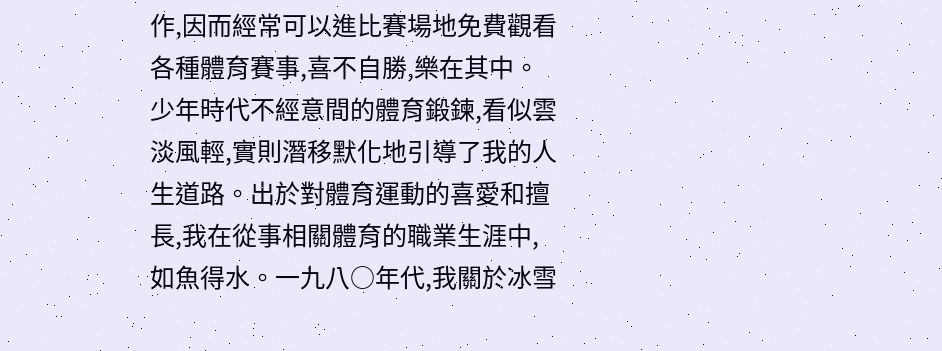作,因而經常可以進比賽場地免費觀看各種體育賽事,喜不自勝,樂在其中。
少年時代不經意間的體育鍛鍊,看似雲淡風輕,實則潛移默化地引導了我的人生道路。出於對體育運動的喜愛和擅長,我在從事相關體育的職業生涯中,如魚得水。一九八○年代,我關於冰雪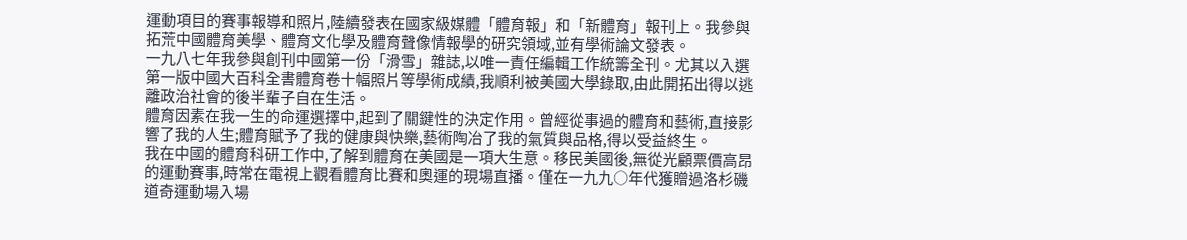運動項目的賽事報導和照片,陸續發表在國家級媒體「體育報」和「新體育」報刊上。我參與拓荒中國體育美學、體育文化學及體育聲像情報學的研究領域,並有學術論文發表。
一九八七年我參與創刊中國第一份「滑雪」雜誌,以唯一責任編輯工作統籌全刊。尤其以入選第一版中國大百科全書體育卷十幅照片等學術成績,我順利被美國大學錄取,由此開拓出得以逃離政治社會的後半輩子自在生活。
體育因素在我一生的命運選擇中,起到了關鍵性的決定作用。曾經從事過的體育和藝術,直接影響了我的人生;體育賦予了我的健康與快樂,藝術陶冶了我的氣質與品格,得以受益終生。
我在中國的體育科研工作中,了解到體育在美國是一項大生意。移民美國後,無從光顧票價高昂的運動賽事,時常在電視上觀看體育比賽和奧運的現場直播。僅在一九九○年代獲贈過洛杉磯道奇運動場入場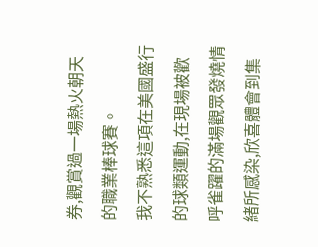券,觀賞過一場熱火朝天的職業棒球賽。
我不熟悉這項在美國盛行的球類運動,在現場被歡呼雀躍的滿場觀眾發燒情緒所感染,欣喜體會到集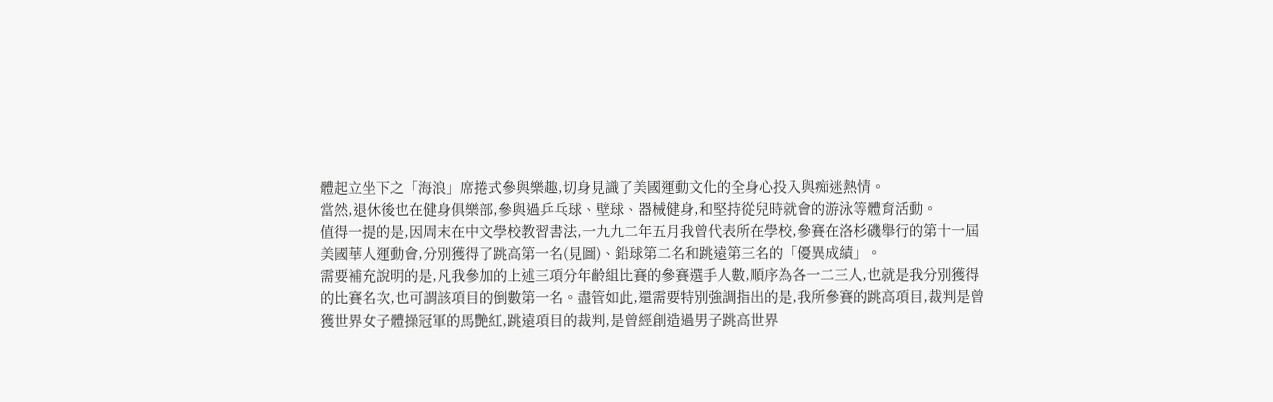體起立坐下之「海浪」席捲式參與樂趣,切身見識了美國運動文化的全身心投入與痴迷熱情。
當然,退休後也在健身俱樂部,參與過乒乓球、壁球、器械健身,和堅持從兒時就會的游泳等體育活動。
值得一提的是,因周末在中文學校教習書法,一九九二年五月我曾代表所在學校,參賽在洛杉磯舉行的第十一屆美國華人運動會,分別獲得了跳高第一名(見圖)、鉛球第二名和跳遠第三名的「優異成績」。
需要補充說明的是,凡我參加的上述三項分年齡組比賽的參賽選手人數,順序為各一二三人,也就是我分別獲得的比賽名次,也可謂該項目的倒數第一名。盡管如此,還需要特別強調指出的是,我所參賽的跳高項目,裁判是曾獲世界女子體操冠軍的馬艷紅,跳遠項目的裁判,是曾經創造過男子跳高世界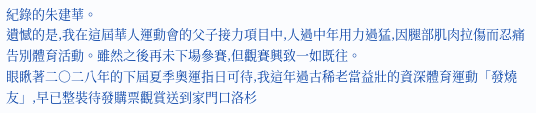紀錄的朱建華。
遺憾的是,我在這屆華人運動會的父子接力項目中,人過中年用力過猛,因腿部肌肉拉傷而忍痛告別體育活動。雖然之後再未下場參賽,但觀賽興致一如既往。
眼瞅著二○二八年的下屆夏季奧運指日可待,我這年過古稀老當益壯的資深體育運動「發燒友」,早已整裝待發購票觀賞送到家門口洛杉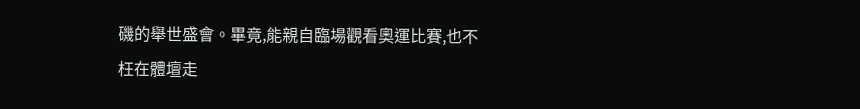磯的舉世盛會。畢竟,能親自臨場觀看奧運比賽,也不枉在體壇走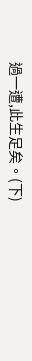過一遭,此生足矣。(下)